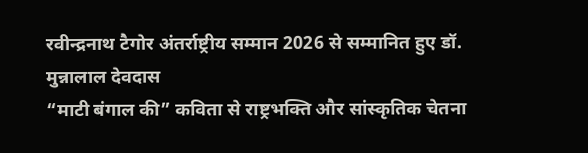रवीन्द्रनाथ टैगोर अंतर्राष्ट्रीय सम्मान 2026 से सम्मानित हुए डॉ. मुन्नालाल देवदास
“माटी बंगाल की” कविता से राष्ट्रभक्ति और सांस्कृतिक चेतना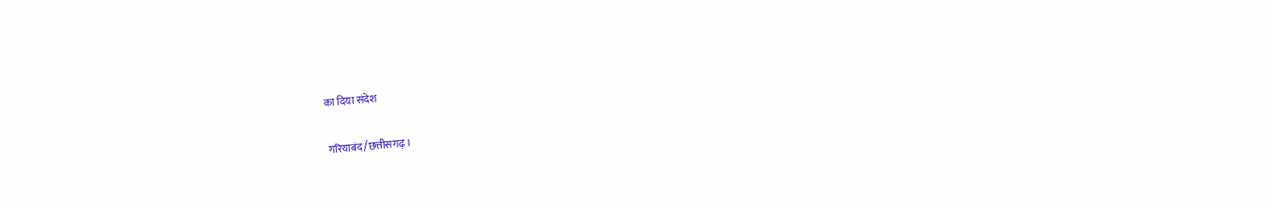का दिया संदेश

गरियाबंद/छत्तीसगढ़।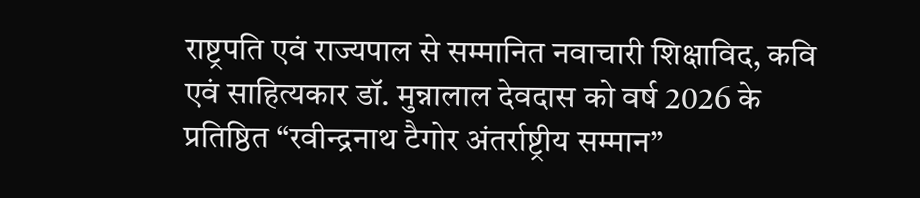राष्ट्रपति एवं राज्यपाल से सम्मानित नवाचारी शिक्षाविद, कवि एवं साहित्यकार डॉ. मुन्नालाल देवदास को वर्ष 2026 के प्रतिष्ठित “रवीन्द्रनाथ टैगोर अंतर्राष्ट्रीय सम्मान”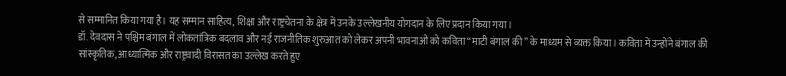से सम्मानित किया गया है। यह सम्मान साहित्य, शिक्षा और राष्ट्रचेतना के क्षेत्र में उनके उल्लेखनीय योगदान के लिए प्रदान किया गया।
डॉ. देवदास ने पश्चिम बंगाल में लोकतांत्रिक बदलाव और नई राजनीतिक शुरुआत को लेकर अपनी भावनाओं को कविता “माटी बंगाल की” के माध्यम से व्यक्त किया। कविता में उन्होंने बंगाल की सांस्कृतिक, आध्यात्मिक और राष्ट्रवादी विरासत का उल्लेख करते हुए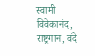स्वामी विवेकानंद, राष्ट्रगान, वंदे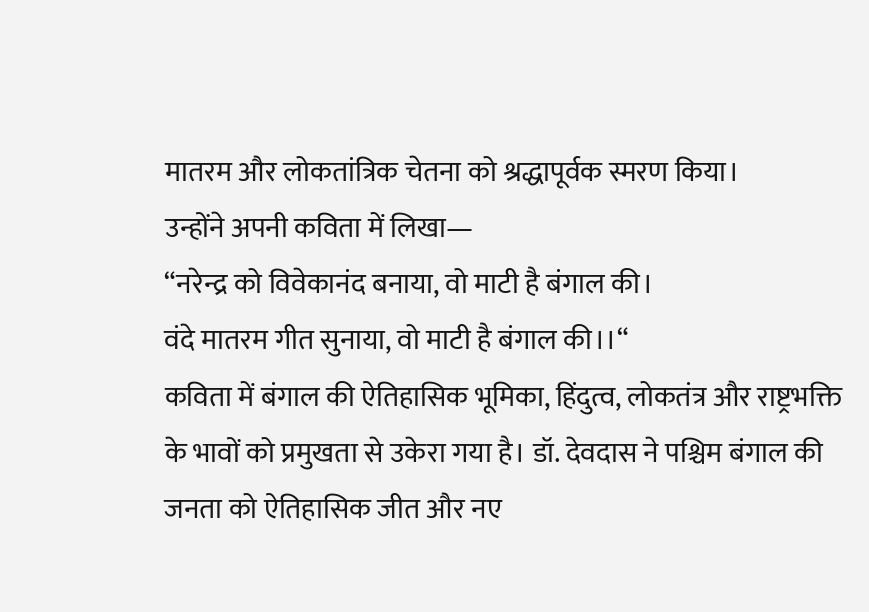मातरम और लोकतांत्रिक चेतना को श्रद्धापूर्वक स्मरण किया।
उन्होंने अपनी कविता में लिखा—
“नरेन्द्र को विवेकानंद बनाया, वो माटी है बंगाल की।
वंदे मातरम गीत सुनाया, वो माटी है बंगाल की।।“
कविता में बंगाल की ऐतिहासिक भूमिका, हिंदुत्व, लोकतंत्र और राष्ट्रभक्ति के भावों को प्रमुखता से उकेरा गया है। डॉ. देवदास ने पश्चिम बंगाल की जनता को ऐतिहासिक जीत और नए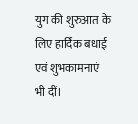युग की शुरुआत के लिए हार्दिक बधाई एवं शुभकामनाएं भी दीं।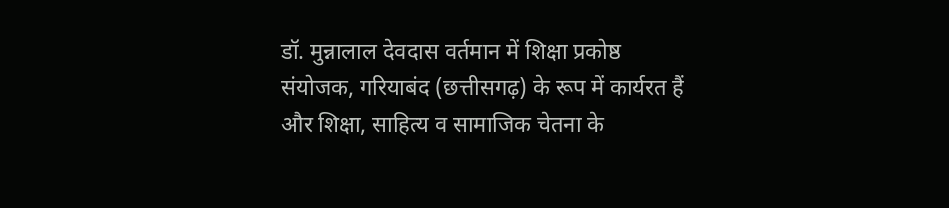डॉ. मुन्नालाल देवदास वर्तमान में शिक्षा प्रकोष्ठ संयोजक, गरियाबंद (छत्तीसगढ़) के रूप में कार्यरत हैं और शिक्षा, साहित्य व सामाजिक चेतना के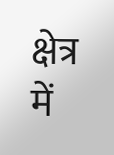क्षेत्र में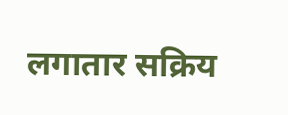लगातार सक्रिय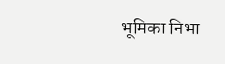भूमिका निभा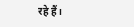रहे हैं।